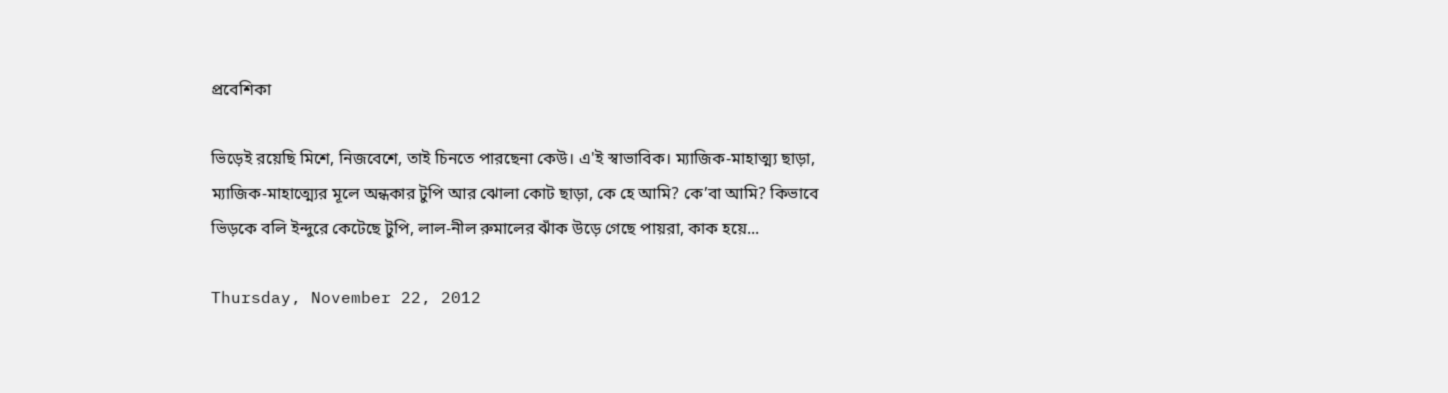প্রবেশিকা

ভিড়েই রয়েছি মিশে, নিজবেশে, তাই চিনতে পারছেনা কেউ। এ'ই স্বাভাবিক। ম্যাজিক-মাহাত্ম্য ছাড়া, ম্যাজিক-মাহাত্ম্যের মূলে অন্ধকার টুপি আর ঝোলা কোট ছাড়া, কে হে আমি? কে’বা আমি? কিভাবে ভিড়কে বলি ইন্দুরে কেটেছে টুপি, লাল-নীল রুমালের ঝাঁক উড়ে গেছে পায়রা, কাক হয়ে...

Thursday, November 22, 2012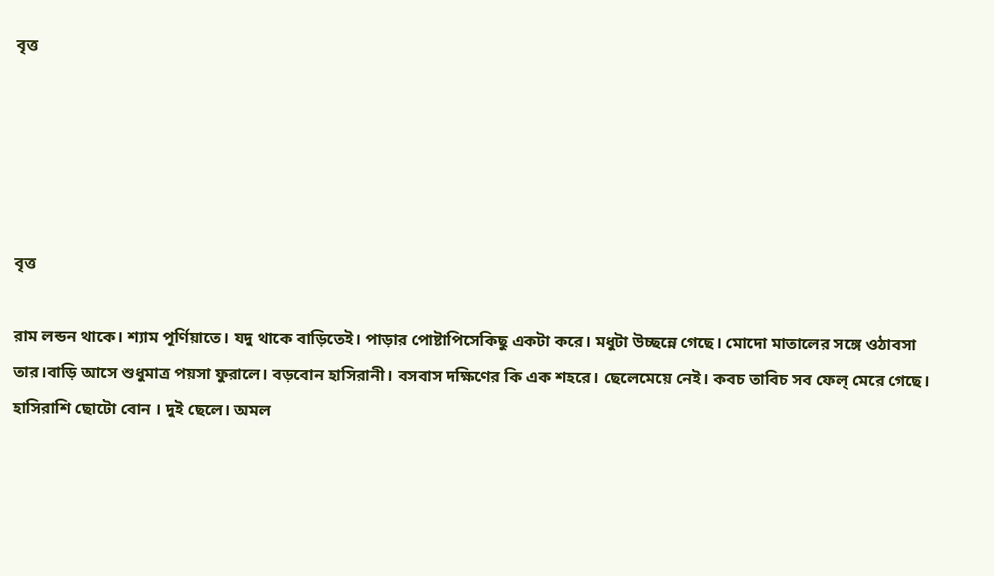বৃত্ত





বৃত্ত

রাম লন্ডন থাকে। শ্যাম পূর্ণিয়াতে। যদু থাকে বাড়িতেই। পাড়ার পোষ্টাপিসেকিছু একটা করে। মধুটা উচ্ছন্নে গেছে। মোদো মাতালের সঙ্গে ওঠাবসা তার।বাড়ি আসে শুধুমাত্র পয়সা ফুরালে। বড়বোন হাসিরানী। বসবাস দক্ষিণের কি এক শহরে। ছেলেমেয়ে নেই। কবচ তাবিচ সব ফেল্‌ মেরে গেছে। হাসিরাশি ছোটো বোন । দুই ছেলে। অমল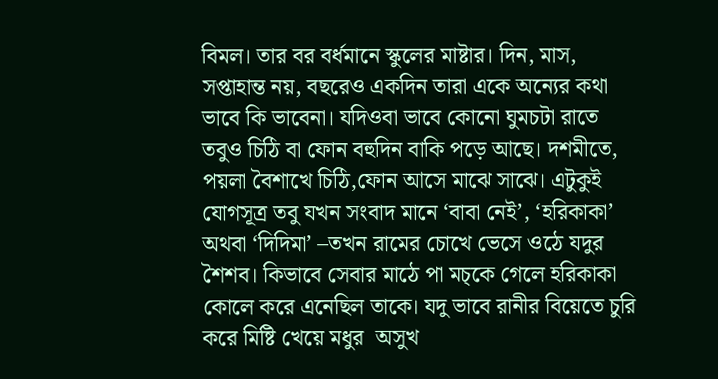বিমল। তার বর বর্ধমানে স্কুলের মাষ্টার। দিন, মাস, সপ্তাহান্ত নয়, বছরেও একদিন তারা একে অন্যের কথা ভাবে কি ভাবেনা। যদিওবা ভাবে কোনো ঘুমচটা রাতে তবুও চিঠি বা ফোন বহুদিন বাকি পড়ে আছে। দশমীতে, পয়লা বৈশাখে চিঠি,ফোন আসে মাঝে সাঝে। এটুকুই যোগসূত্র তবু যখন সংবাদ মানে ‘বাবা নেই’, ‘হরিকাকা’ অথবা ‘দিদিমা’ –তখন রামের চোখে ভেসে ওঠে যদুর শৈশব। কিভাবে সেবার মাঠে পা মচ্‌কে গেলে হরিকাকা কোলে করে এনেছিল তাকে। যদু ভাবে রানীর বিয়েতে চুরি করে মিষ্টি খেয়ে মধুর  অসুখ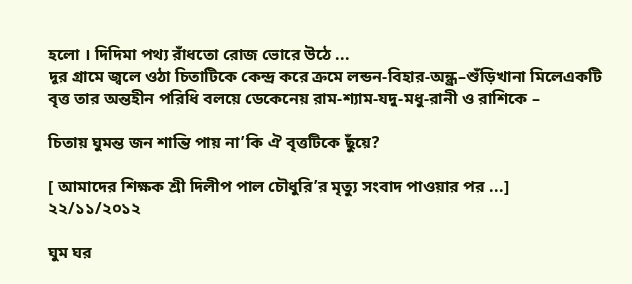হলো । দিদিমা পথ্য রাঁধতো রোজ ভোরে উঠে ...
দূর গ্রামে জ্বলে ওঠা চিতাটিকে কেন্দ্র করে ক্রমে লন্ডন-বিহার-অন্ধ্র–শুঁড়িখানা মিলেএকটি বৃত্ত তার অন্তহীন পরিধি বলয়ে ডেকেনেয় রাম-শ্যাম-যদু-মধু-রানী ও রাশিকে –

চিতায় ঘুমন্ত জন শান্তি পায় না’কি ঐ বৃত্তটিকে ছুঁয়ে?

[ আমাদের শিক্ষক শ্রী দিলীপ পাল চৌধুরি’র মৃত্যু সংবাদ পাওয়ার পর ...]
২২/১১/২০১২

ঘুম ঘর